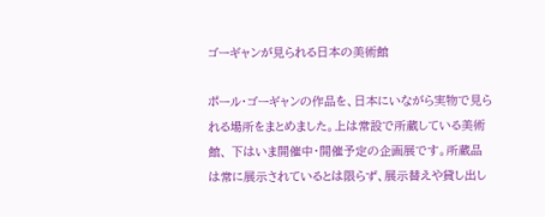ゴーギャンが見られる日本の美術館

ポール・ゴーギャンの作品を、日本にいながら実物で見られる場所をまとめました。上は常設で所蔵している美術館、 下はいま開催中・開催予定の企画展です。所蔵品は常に展示されているとは限らず、展示替えや貸し出し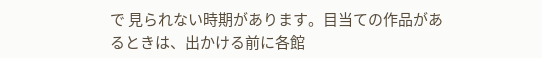で 見られない時期があります。目当ての作品があるときは、出かける前に各館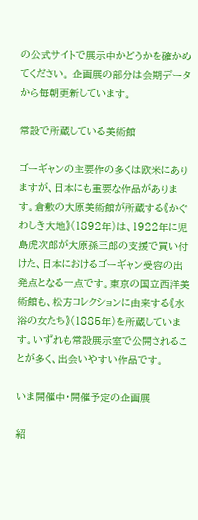の公式サイトで展示中かどうかを確かめてください。 企画展の部分は会期データから毎朝更新しています。

常設で所蔵している美術館

ゴーギャンの主要作の多くは欧米にありますが、日本にも重要な作品があります。倉敷の大原美術館が所蔵する《かぐわしき大地》(1892年)は、1922年に児島虎次郎が大原孫三郎の支援で買い付けた、日本におけるゴーギャン受容の出発点となる一点です。東京の国立西洋美術館も、松方コレクションに由来する《水浴の女たち》(1885年)を所蔵しています。いずれも常設展示室で公開されることが多く、出会いやすい作品です。

いま開催中・開催予定の企画展

紹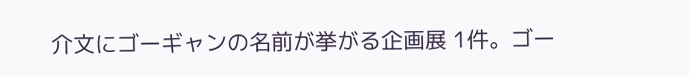介文にゴーギャンの名前が挙がる企画展 1件。ゴー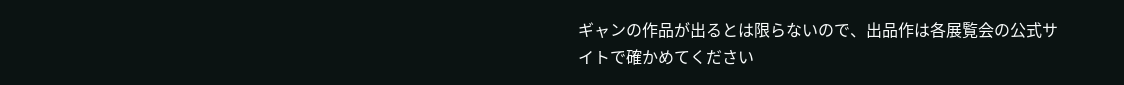ギャンの作品が出るとは限らないので、出品作は各展覧会の公式サイトで確かめてください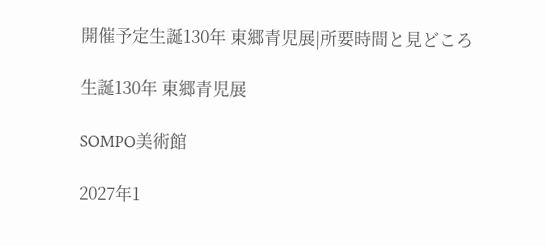開催予定生誕130年 東郷青児展|所要時間と見どころ

生誕130年 東郷青児展

SOMPO美術館

2027年1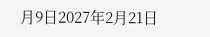月9日2027年2月21日